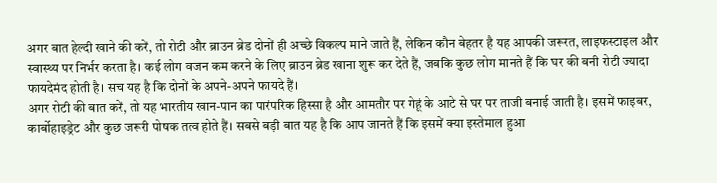अगर बात हेल्दी खाने की करें, तो रोटी और ब्राउन ब्रेड दोनों ही अच्छे विकल्प माने जाते हैं, लेकिन कौन बेहतर है यह आपकी जरूरत, लाइफस्टाइल और स्वास्थ्य पर निर्भर करता है। कई लोग वजन कम करने के लिए ब्राउन ब्रेड खाना शुरू कर देते हैं, जबकि कुछ लोग मानते हैं कि घर की बनी रोटी ज्यादा फायदेमंद होती है। सच यह है कि दोनों के अपने-अपने फायदे हैं।
अगर रोटी की बात करें, तो यह भारतीय खान-पान का पारंपरिक हिस्सा है और आमतौर पर गेहूं के आटे से घर पर ताजी बनाई जाती है। इसमें फाइबर, कार्बोहाइड्रेट और कुछ जरूरी पोषक तत्व होते हैं। सबसे बड़ी बात यह है कि आप जानते हैं कि इसमें क्या इस्तेमाल हुआ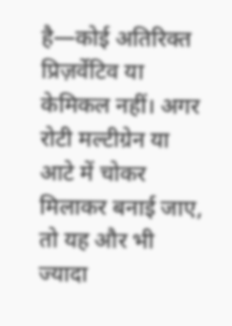है—कोई अतिरिक्त प्रिज़र्वेटिव या केमिकल नहीं। अगर रोटी मल्टीग्रेन या आटे में चोकर मिलाकर बनाई जाए, तो यह और भी ज्यादा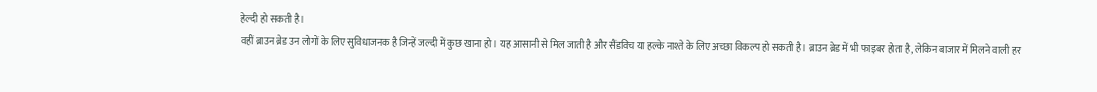हेल्दी हो सकती है।
वहीं ब्राउन ब्रेड उन लोगों के लिए सुविधाजनक है जिन्हें जल्दी में कुछ खाना हो। यह आसानी से मिल जाती है और सैंडविच या हल्के नाश्ते के लिए अच्छा विकल्प हो सकती है। ब्राउन ब्रेड में भी फाइबर होता है, लेकिन बाजार में मिलने वाली हर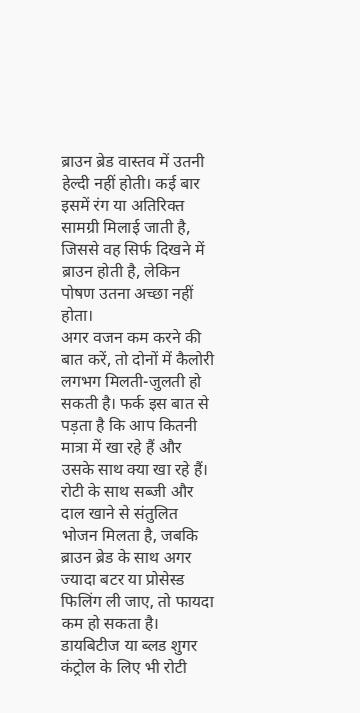ब्राउन ब्रेड वास्तव में उतनी हेल्दी नहीं होती। कई बार इसमें रंग या अतिरिक्त सामग्री मिलाई जाती है, जिससे वह सिर्फ दिखने में ब्राउन होती है, लेकिन पोषण उतना अच्छा नहीं होता।
अगर वजन कम करने की बात करें, तो दोनों में कैलोरी लगभग मिलती-जुलती हो सकती है। फर्क इस बात से पड़ता है कि आप कितनी मात्रा में खा रहे हैं और उसके साथ क्या खा रहे हैं। रोटी के साथ सब्जी और दाल खाने से संतुलित भोजन मिलता है, जबकि ब्राउन ब्रेड के साथ अगर ज्यादा बटर या प्रोसेस्ड फिलिंग ली जाए, तो फायदा कम हो सकता है।
डायबिटीज या ब्लड शुगर कंट्रोल के लिए भी रोटी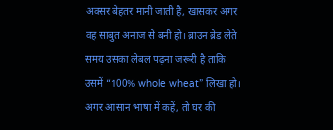अक्सर बेहतर मानी जाती है, खासकर अगर वह साबुत अनाज से बनी हो। ब्राउन ब्रेड लेते समय उसका लेबल पढ़ना जरूरी है ताकि उसमें “100% whole wheat” लिखा हो।
अगर आसान भाषा में कहें, तो घर की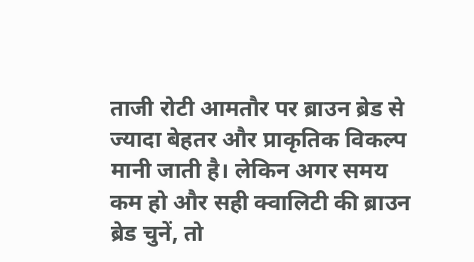ताजी रोटी आमतौर पर ब्राउन ब्रेड से ज्यादा बेहतर और प्राकृतिक विकल्प मानी जाती है। लेकिन अगर समय कम हो और सही क्वालिटी की ब्राउन ब्रेड चुनें, तो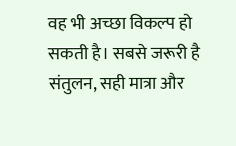वह भी अच्छा विकल्प हो सकती है। सबसे जरूरी है संतुलन, सही मात्रा और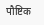पौष्टिक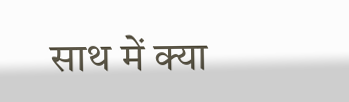साथ में क्या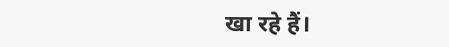खा रहे हैं।